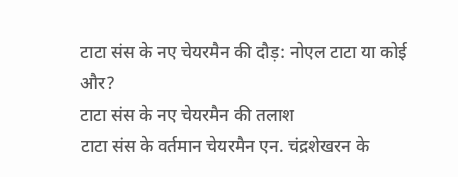टाटा संस के नए चेयरमैन की दौड़: नोएल टाटा या कोई और?
टाटा संस के नए चेयरमैन की तलाश
टाटा संस के वर्तमान चेयरमैन एन. चंद्रशेखरन के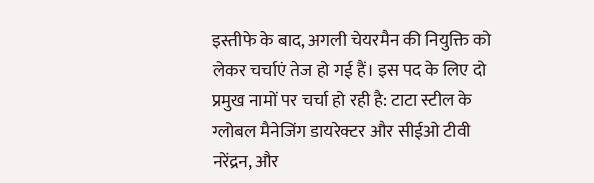इस्तीफे के बाद, अगली चेयरमैन की नियुक्ति को लेकर चर्चाएं तेज हो गई हैं। इस पद के लिए दो प्रमुख नामों पर चर्चा हो रही है: टाटा स्टील के ग्लोबल मैनेजिंग डायरेक्टर और सीईओ टीवी नरेंद्रन, और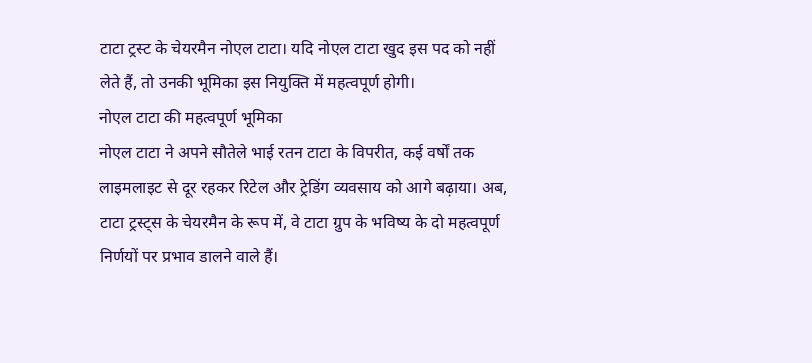टाटा ट्रस्ट के चेयरमैन नोएल टाटा। यदि नोएल टाटा खुद इस पद को नहीं लेते हैं, तो उनकी भूमिका इस नियुक्ति में महत्वपूर्ण होगी।
नोएल टाटा की महत्वपूर्ण भूमिका
नोएल टाटा ने अपने सौतेले भाई रतन टाटा के विपरीत, कई वर्षों तक लाइमलाइट से दूर रहकर रिटेल और ट्रेडिंग व्यवसाय को आगे बढ़ाया। अब, टाटा ट्रस्ट्स के चेयरमैन के रूप में, वे टाटा ग्रुप के भविष्य के दो महत्वपूर्ण निर्णयों पर प्रभाव डालने वाले हैं।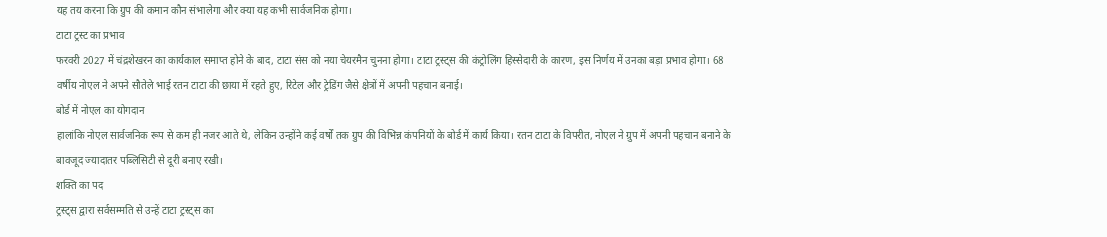यह तय करना कि ग्रुप की कमान कौन संभालेगा और क्या यह कभी सार्वजनिक होगा।
टाटा ट्रस्ट का प्रभाव
फरवरी 2027 में चंद्रशेखरन का कार्यकाल समाप्त होने के बाद, टाटा संस को नया चेयरमैन चुनना होगा। टाटा ट्रस्ट्स की कंट्रोलिंग हिस्सेदारी के कारण, इस निर्णय में उनका बड़ा प्रभाव होगा। 68 वर्षीय नोएल ने अपने सौतेले भाई रतन टाटा की छाया में रहते हुए, रिटेल और ट्रेडिंग जैसे क्षेत्रों में अपनी पहचान बनाई।
बोर्ड में नोएल का योगदान
हालांकि नोएल सार्वजनिक रूप से कम ही नजर आते थे, लेकिन उन्होंने कई वर्षों तक ग्रुप की विभिन्न कंपनियों के बोर्ड में कार्य किया। रतन टाटा के विपरीत, नोएल ने ग्रुप में अपनी पहचान बनाने के बावजूद ज्यादातर पब्लिसिटी से दूरी बनाए रखी।
शक्ति का पद
ट्रस्ट्स द्वारा सर्वसम्मति से उन्हें टाटा ट्रस्ट्स का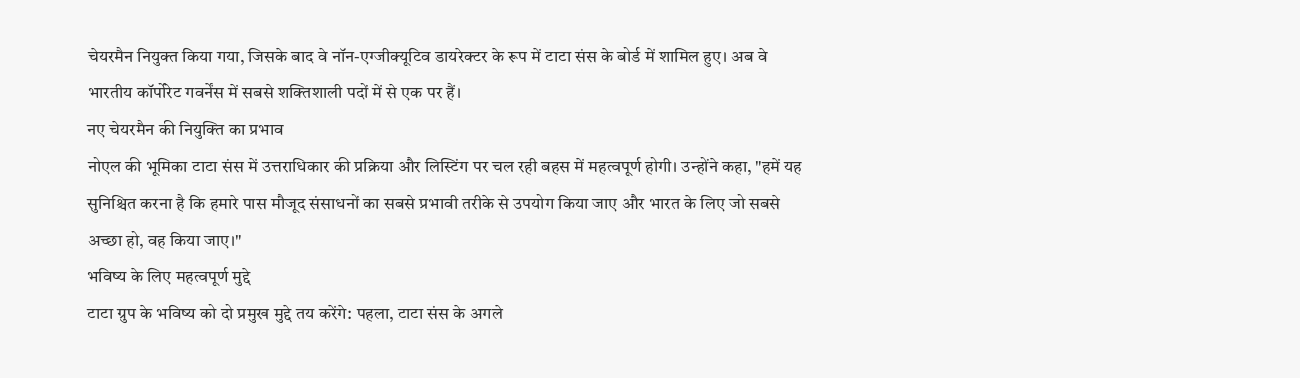चेयरमैन नियुक्त किया गया, जिसके बाद वे नॉन-एग्जीक्यूटिव डायरेक्टर के रूप में टाटा संस के बोर्ड में शामिल हुए। अब वे भारतीय कॉर्पोरेट गवर्नेंस में सबसे शक्तिशाली पदों में से एक पर हैं।
नए चेयरमैन की नियुक्ति का प्रभाव
नोएल की भूमिका टाटा संस में उत्तराधिकार की प्रक्रिया और लिस्टिंग पर चल रही बहस में महत्वपूर्ण होगी। उन्होंने कहा, "हमें यह सुनिश्चित करना है कि हमारे पास मौजूद संसाधनों का सबसे प्रभावी तरीके से उपयोग किया जाए और भारत के लिए जो सबसे अच्छा हो, वह किया जाए।"
भविष्य के लिए महत्वपूर्ण मुद्दे
टाटा ग्रुप के भविष्य को दो प्रमुख मुद्दे तय करेंगे: पहला, टाटा संस के अगले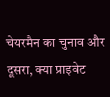चेयरमैन का चुनाव और दूसरा, क्या प्राइवेट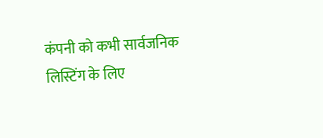कंपनी को कभी सार्वजनिक लिस्टिंग के लिए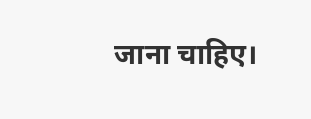जाना चाहिए।